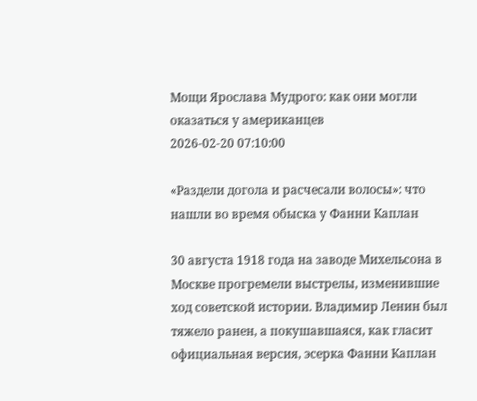Мощи Ярослава Мудрого: как они могли оказаться у американцев
2026-02-20 07:10:00

«Раздели догола и расчесали волосы»: что нашли во время обыска у Фанни Каплан

30 августа 1918 года на заводе Михельсона в Москве прогремели выстрелы, изменившие ход советской истории. Владимир Ленин был тяжело ранен, а покушавшаяся, как гласит официальная версия, эсерка Фанни Каплан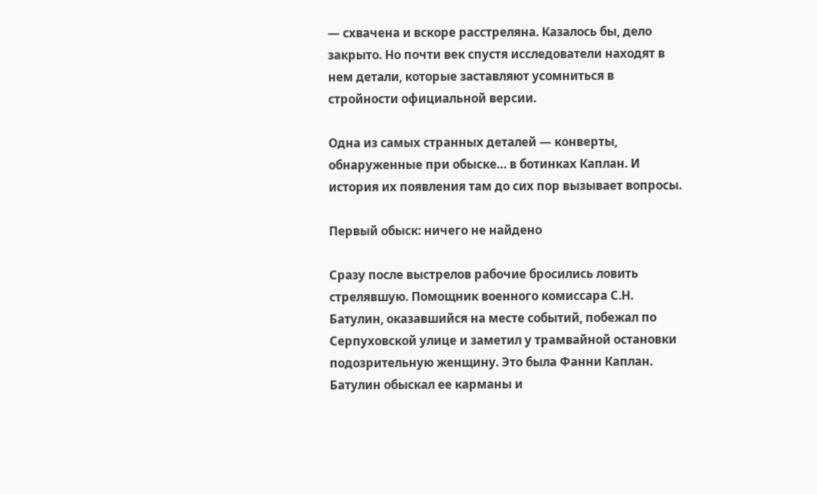— схвачена и вскоре расстреляна. Казалось бы, дело закрыто. Но почти век спустя исследователи находят в нем детали, которые заставляют усомниться в стройности официальной версии.

Одна из самых странных деталей — конверты, обнаруженные при обыске… в ботинках Каплан. И история их появления там до сих пор вызывает вопросы.

Первый обыск: ничего не найдено

Сразу после выстрелов рабочие бросились ловить стрелявшую. Помощник военного комиссара С.Н. Батулин, оказавшийся на месте событий, побежал по Серпуховской улице и заметил у трамвайной остановки подозрительную женщину. Это была Фанни Каплан. Батулин обыскал ее карманы и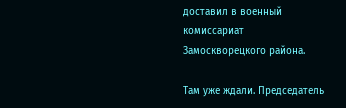доставил в военный комиссариат Замоскворецкого района.

Там уже ждали. Председатель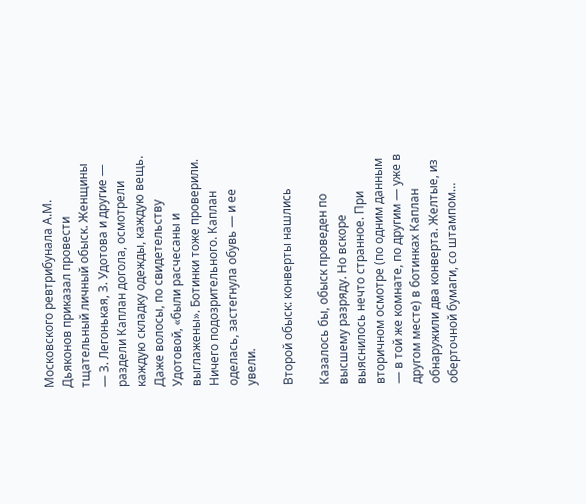Московского ревтрибунала А.М. Дьяконов приказал провести тщательный личный обыск. Женщины — З. Легонькая, З. Удотова и другие — раздели Каплан догола, осмотрели каждую складку одежды, каждую вещь. Даже волосы, по свидетельству Удотовой, «были расчесаны и выглажены». Ботинки тоже проверили. Ничего подозрительного. Каплан оделась, застегнула обувь — и ее увели.

Второй обыск: конверты нашлись

Казалось бы, обыск проведен по высшему разряду. Но вскоре выяснилось нечто странное. При вторичном осмотре (по одним данным — в той же комнате, по другим — уже в другом месте) в ботинках Каплан обнаружили два конверта. Желтые, из оберточной бумаги, со штампом…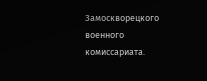Замоскворецкого военного комиссариата.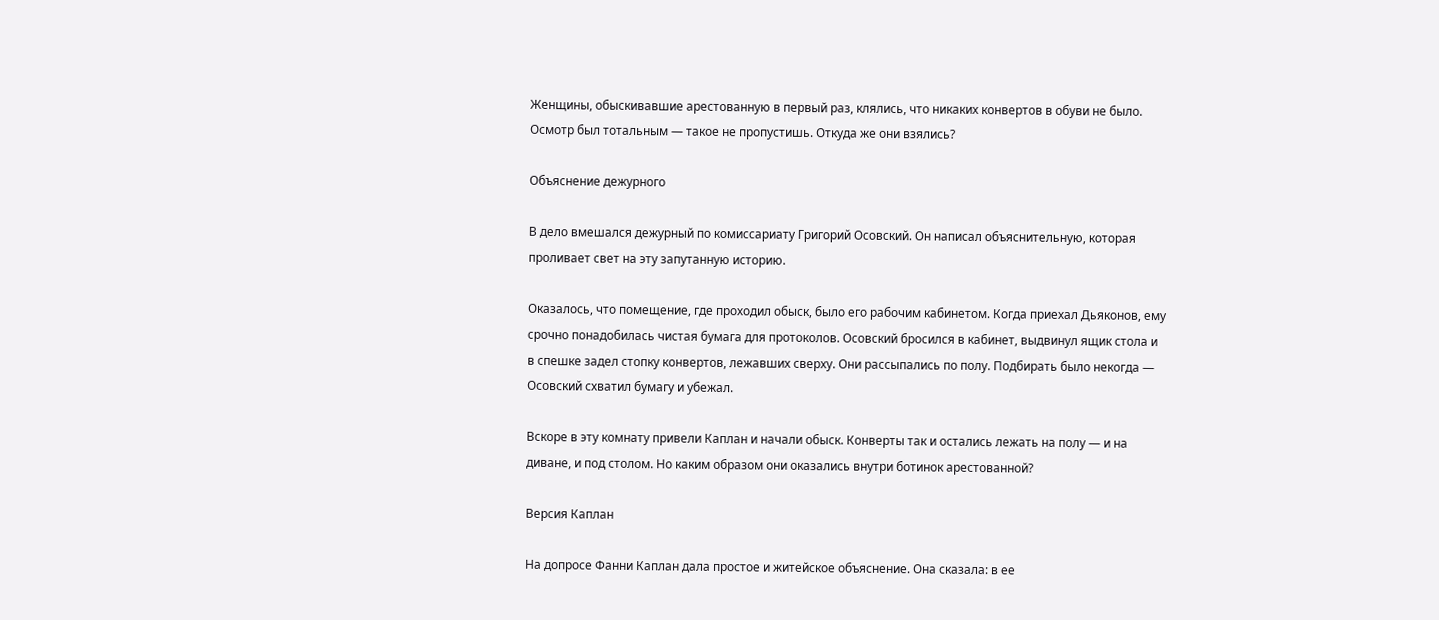Женщины, обыскивавшие арестованную в первый раз, клялись, что никаких конвертов в обуви не было. Осмотр был тотальным — такое не пропустишь. Откуда же они взялись?

Объяснение дежурного

В дело вмешался дежурный по комиссариату Григорий Осовский. Он написал объяснительную, которая проливает свет на эту запутанную историю.

Оказалось, что помещение, где проходил обыск, было его рабочим кабинетом. Когда приехал Дьяконов, ему срочно понадобилась чистая бумага для протоколов. Осовский бросился в кабинет, выдвинул ящик стола и в спешке задел стопку конвертов, лежавших сверху. Они рассыпались по полу. Подбирать было некогда — Осовский схватил бумагу и убежал.

Вскоре в эту комнату привели Каплан и начали обыск. Конверты так и остались лежать на полу — и на диване, и под столом. Но каким образом они оказались внутри ботинок арестованной?

Версия Каплан

На допросе Фанни Каплан дала простое и житейское объяснение. Она сказала: в ее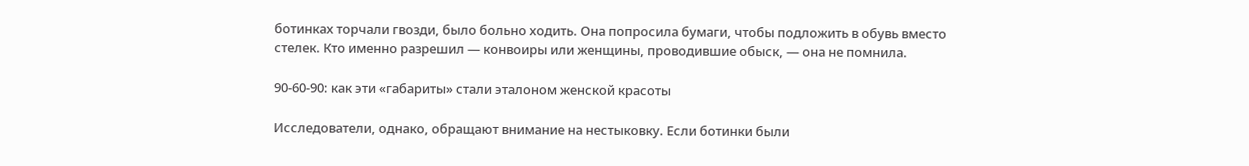ботинках торчали гвозди, было больно ходить. Она попросила бумаги, чтобы подложить в обувь вместо стелек. Кто именно разрешил — конвоиры или женщины, проводившие обыск, — она не помнила.

90-60-90: как эти «габариты» стали эталоном женской красоты

Исследователи, однако, обращают внимание на нестыковку. Если ботинки были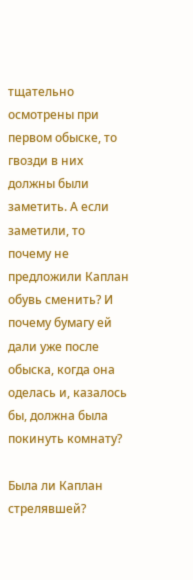тщательно осмотрены при первом обыске, то гвозди в них должны были заметить. А если заметили, то почему не предложили Каплан обувь сменить? И почему бумагу ей дали уже после обыска, когда она оделась и, казалось бы, должна была покинуть комнату?

Была ли Каплан стрелявшей?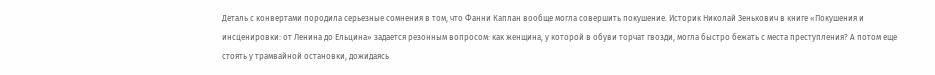Деталь с конвертами породила серьезные сомнения в том, что Фанни Каплан вообще могла совершить покушение. Историк Николай Зенькович в книге «Покушения и инсценировки: от Ленина до Ельцина» задается резонным вопросом: как женщина, у которой в обуви торчат гвозди, могла быстро бежать с места преступления? А потом еще стоять у трамвайной остановки, дожидаясь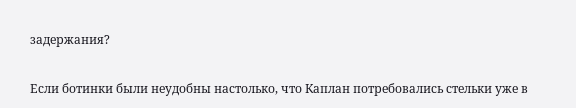задержания?

Если ботинки были неудобны настолько, что Каплан потребовались стельки уже в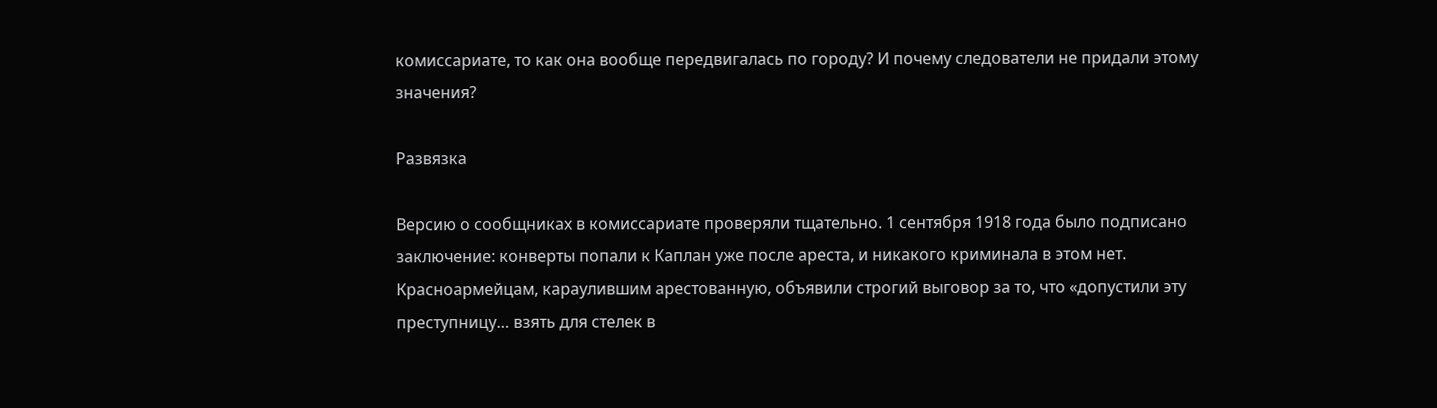комиссариате, то как она вообще передвигалась по городу? И почему следователи не придали этому значения?

Развязка

Версию о сообщниках в комиссариате проверяли тщательно. 1 сентября 1918 года было подписано заключение: конверты попали к Каплан уже после ареста, и никакого криминала в этом нет. Красноармейцам, караулившим арестованную, объявили строгий выговор за то, что «допустили эту преступницу… взять для стелек в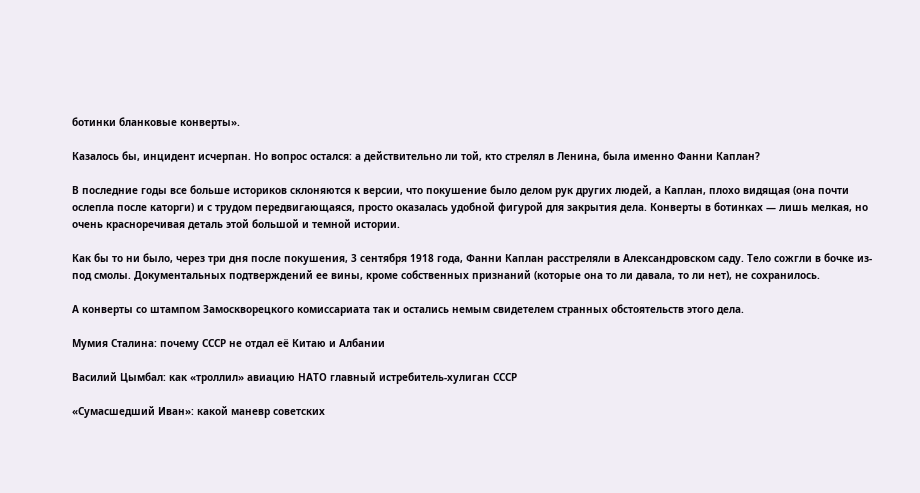ботинки бланковые конверты».

Казалось бы, инцидент исчерпан. Но вопрос остался: а действительно ли той, кто стрелял в Ленина, была именно Фанни Каплан?

В последние годы все больше историков склоняются к версии, что покушение было делом рук других людей, а Каплан, плохо видящая (она почти ослепла после каторги) и с трудом передвигающаяся, просто оказалась удобной фигурой для закрытия дела. Конверты в ботинках — лишь мелкая, но очень красноречивая деталь этой большой и темной истории.

Как бы то ни было, через три дня после покушения, 3 сентября 1918 года, Фанни Каплан расстреляли в Александровском саду. Тело сожгли в бочке из-под смолы. Документальных подтверждений ее вины, кроме собственных признаний (которые она то ли давала, то ли нет), не сохранилось.

А конверты со штампом Замоскворецкого комиссариата так и остались немым свидетелем странных обстоятельств этого дела.

Мумия Сталина: почему СССР не отдал её Китаю и Албании

Василий Цымбал: как «троллил» авиацию НАТО главный истребитель-хулиган СССР

«Сумасшедший Иван»: какой маневр советских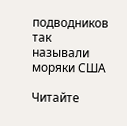подводников так называли моряки США

Читайте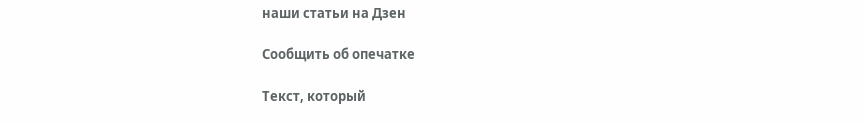наши статьи на Дзен

Сообщить об опечатке

Текст, который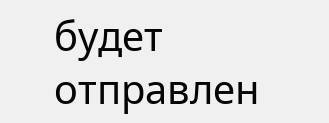будет отправлен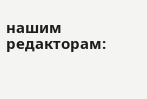нашим редакторам: